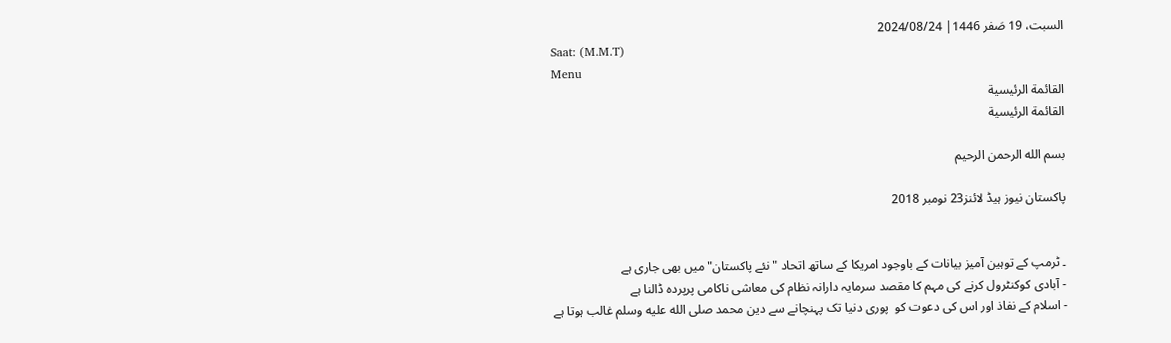السبت، 19 صَفر 1446| 2024/08/24
Saat: (M.M.T)
Menu
القائمة الرئيسية
القائمة الرئيسية

بسم الله الرحمن الرحيم

پاکستان نیوز ہیڈ لائنز23 نومبر 2018


۔ ٹرمپ کے توہین آمیز بیانات کے باوجود امریکا کے ساتھ اتحاد "نئے پاکستان" میں بھی جاری ہے
- آبادی کوکنٹرول کرنے کی مہم کا مقصد سرمایہ دارانہ نظام کی معاشی ناکامی پرپردہ ڈالنا ہے
- اسلام کے نفاذ اور اس کی دعوت کو  پوری دنیا تک پہنچانے سے دین محمد صلى الله عليه وسلم غالب ہوتا ہے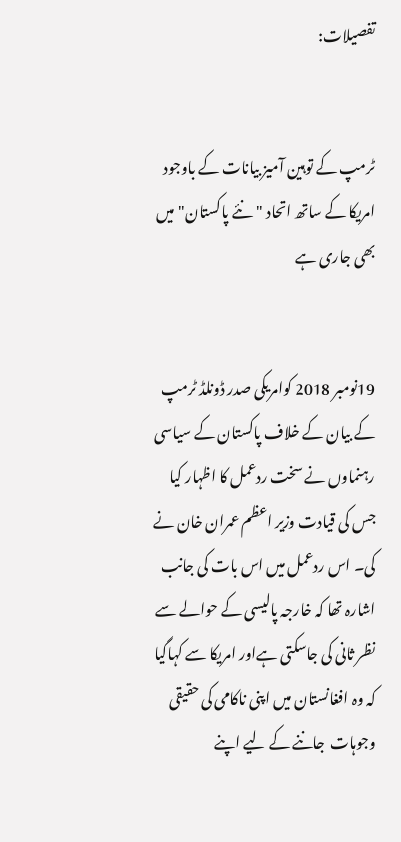تفصیلات:


ٹرمپ کے توہین آمیز بیانات کے باوجود امریکا کے ساتھ اتحاد "نئے پاکستان" میں بھی جاری ہے


19نومبر 2018 کوامریکی صدر ڈونلڈ ٹرمپ کے بیان کے خلاف پاکستان کے سیاسی رہنماوں نے سخت ردعمل کا اظہار کیا جس کی قیادت وزیر اعظم عمران خان نے کی۔ اس ردعمل میں اس بات کی جانب اشارہ تھا کہ خارجہ پالیسی کے حوالے سے نظر ثانی کی جاسکتی ہےاور امریکا سے کہاگیا کہ وہ افغانستان میں اپنی ناکامی کی حقیقی وجوہات  جاننے کے لیے اپنے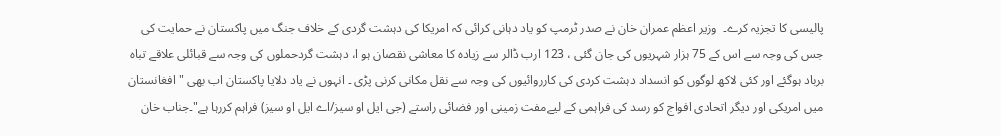پالیسی کا تجزیہ کرے۔  وزیر اعظم عمران خان نے صدر ٹرمپ کو یاد دہانی کرائی کہ امریکا کی دہشت گردی کے خلاف جنگ میں پاکستان نے حمایت کی جس کی وجہ سے اس کے 75 ہزار شہریوں کی جان گئی ، 123 ارب ڈالر سے زیادہ کا معاشی نقصان ہو ا، دہشت گردحملوں کی وجہ سے قبائلی علاقے تباہ برباد ہوگئے اور کئی لاکھ لوگوں کو انسداد دہشت کردی کی کارروائیوں کی وجہ سے نقل مکانی کرنی پڑی ۔ انہوں نے یاد دلایا پاکستان اب بھی "افغانستان میں امریکی اور دیگر اتحادی افواج کو رسد کی فراہمی کے لیےمفت زمینی اور فضائی راستے (جی ایل او سیز/اے ایل او سیز) فراہم کررہا ہے"۔جناب خان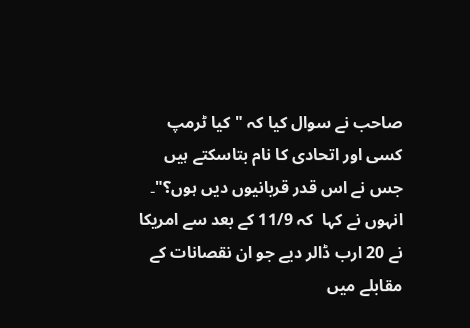صاحب نے سوال کیا کہ "کیا ٹرمپ کسی اور اتحادی کا نام بتاسکتے ہیں جس نے اس قدر قربانیوں دیں ہوں؟"۔ انہوں نے کہا  کہ 11/9 کے بعد سے امریکا نے 20 ارب ڈالر دیے جو ان نقصانات کے مقابلے میں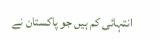انتہائی کم ہیں جو پاکستان نے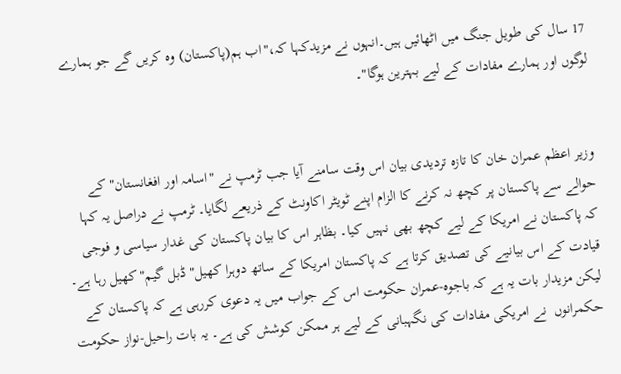17 سال کی طویل جنگ میں اٹھائیں ہیں۔انہوں نے مزیدکہا کہ،"اب ہم(پاکستان) وہ کریں گے جو ہمارے لوگوں اور ہمارے مفادات کے لیے بہترین ہوگا"۔


وزیر اعظم عمران خان کا تازہ تردیدی بیان اس وقت سامنے آیا جب ٹرمپ نے "اسامہ اور افغانستان" کے حوالے سے پاکستان پر کچھ نہ کرنے کا الزام اپنے ٹویٹر اکاونٹ کے ذریعے لگایا۔ ٹرمپ نے دراصل یہ کہا کہ پاکستان نے امریکا کے لیے کچھ بھی نہیں کیا۔ بظاہر اس کا بیان پاکستان کی غدار سیاسی و فوجی قیادت کے اس بیانیے کی تصدیق کرتا ہے کہ پاکستان امریکا کے ساتھ دوہرا کھیل"ڈبل گیم"کھیل رہا ہے۔ لیکن مزیدار بات یہ ہے کہ باجوہ-عمران حکومت اس کے جواب میں یہ دعوی کررہی ہے کہ پاکستان کے حکمرانوں  نے امریکی مفادات کی نگہبانی کے لیے ہر ممکن کوشش کی ہے۔ یہ بات راحیل-نواز حکومت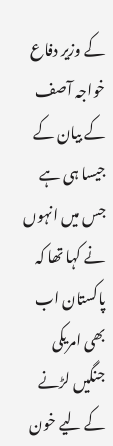کے وزیر دفاع خواجہ آصف کے بیان کے جیسا ہی ہے جس میں انہوں نے کہا تھا کہ پاکستان اب بھی امریکی جنگیں لڑنے کے لیے خون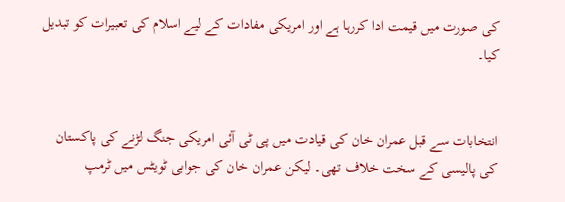کی صورت میں قیمت ادا کررہا ہے اور امریکی مفادات کے لیے اسلام کی تعبیرات کو تبدیل کیا۔


انتخابات سے قبل عمران خان کی قیادت میں پی ٹی آئی امریکی جنگ لڑنے کی پاکستان کی پالیسی کے سخت خلاف تھی۔ لیکن عمران خان کی جوابی ٹویٹس میں ٹرمپ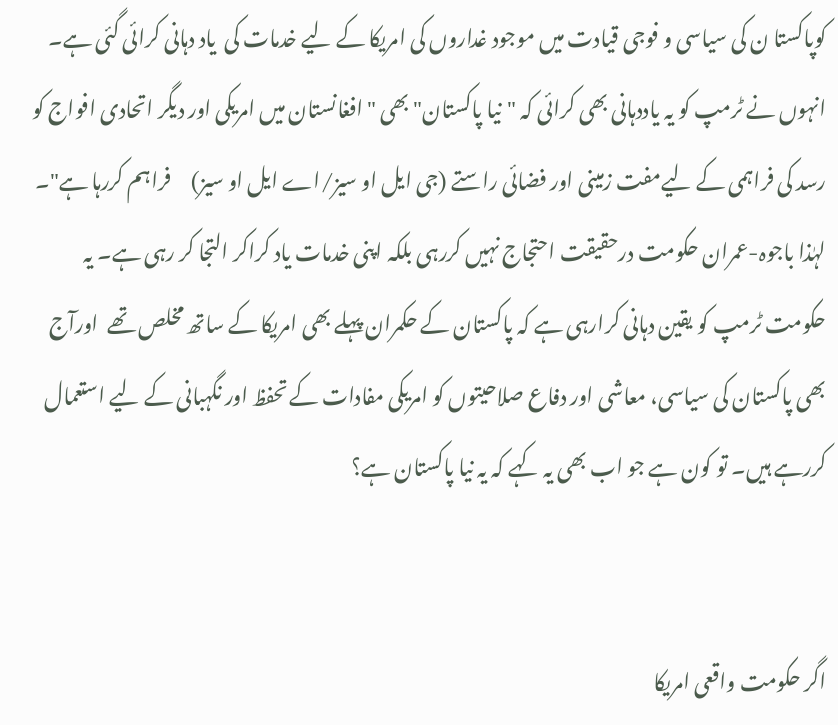کوپاکستا ن کی سیاسی و فوجی قیادت میں موجود غداروں کی امریکا کے لیے خدمات کی  یاد دہانی کرائی گئی ہے۔ انہوں نے ٹرمپ کو یہ یاددہانی بھی کرائی کہ "نیا پاکستان" بھی "افغانستان میں امریکی اور دیگر اتحادی افواج کو رسد کی فراہمی کے لیےمفت زمینی اور فضائی راستے (جی ایل او سیز/اے ایل او سیز)     فراہم کررہا ہے"۔    لہٰذا باجوہ-عمران حکومت درحقیقت احتجاج نہیں کررہی بلکہ اپنی خدمات یاد کراکر التجا کر رہی ہے۔ یہ حکومت ٹرمپ کو یقین دہانی کرارہی ہے کہ پاکستان کے حکمران پہلے بھی امریکا کے ساتھ مخلص تھے  اورآج بھی پاکستان کی سیاسی، معاشی اور دفاع صلاحیتوں کو امریکی مفادات کے تحفظ اور نگہبانی کے لیے استعمال کررہے ہیں۔ تو کون ہے جو اب بھی یہ کہے کہ یہ نیا پاکستان ہے؟


اگر حکومت واقعی امریکا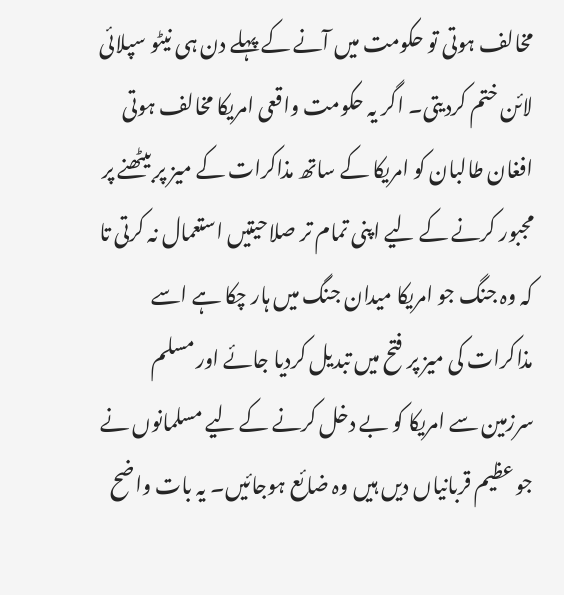مخالف ہوتی تو حکومت میں آنے کے پہلے دن ہی نیٹو سپلائی لائن ختم کردیتی۔ اگر یہ حکومت واقعی امریکا مخالف ہوتی افغان طالبان کو امریکا کے ساتھ مذاکرات کے میز پر بیٹھنے پر مجبور کرنے کے لیے اپنی تمام تر صلاحیتیں استعمال نہ کرتی تا کہ وہ جنگ جو امریکا میدان جنگ میں ہار چکا ہے اسے مذاکرات کی میز پر فتح میں تبدیل کردیا جائے اور مسلم سرزمین سے امریکا کو بے دخل کرنے کے لیے مسلمانوں نے جو عظیم قربانیاں دیں ہیں وہ ضائع ہوجائیں۔ یہ بات واضح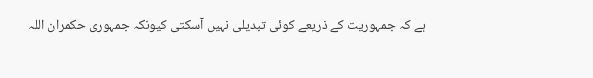ہے کہ جمہوریت کے ذریعے کوئی تبدیلی نہیں آسکتی کیونکہ جمہوری حکمران اللہ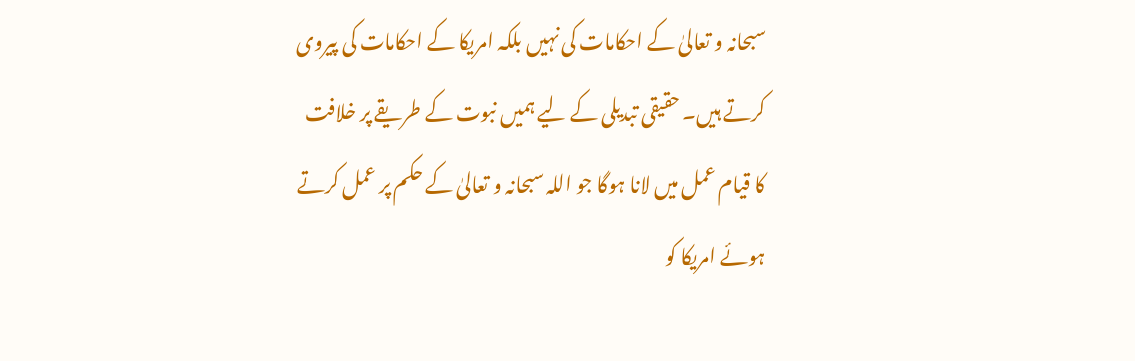سبحانہ و تعالیٰ کے احکامات کی نہیں بلکہ امریکا کے احکامات کی پیروی کرتے ہیں۔ حقیقی تبدیلی کے لیے ہمیں نبوت کے طریقے پر خلافت کا قیام عمل میں لانا ہوگا جو اللہ سبحانہ و تعالیٰ کے حکم پر عمل کرتے ہوئے امریکا کو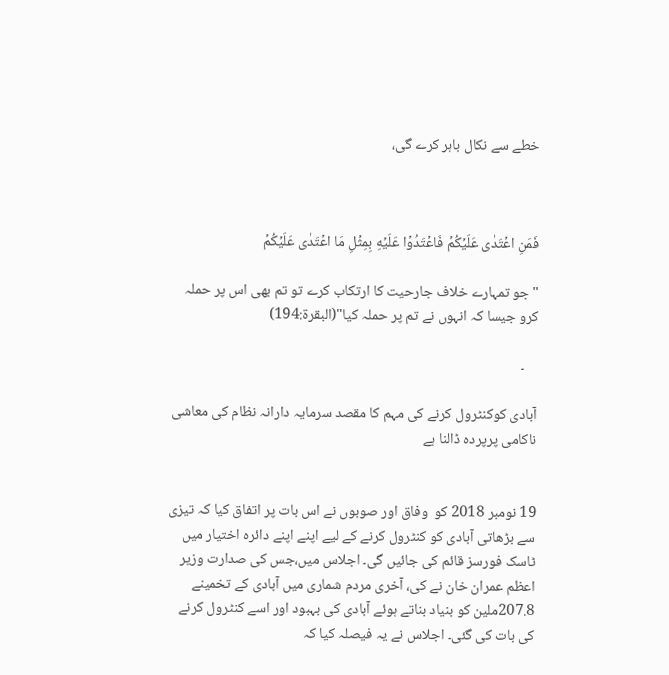خطے سے نکال باہر کرے گی،



فَمَنِ اعۡتَدٰى عَلَيۡكُمۡ فَاعۡتَدُوۡا عَلَيۡهِ بِمِثۡلِ مَا اعۡتَدٰى عَلَيۡكُمۡ

"جو تمہارے خلاف جارحیت کا ارتکاب کرے تو تم بھی اس پر حملہ کرو جیسا کہ انہوں نے تم پر حملہ کیا"(البقرۃ:194)

    ۔

آبادی کوکنٹرول کرنے کی مہم کا مقصد سرمایہ دارانہ نظام کی معاشی ناکامی پرپردہ ڈالنا ہے


19 نومبر 2018 کو  وفاق اور صوبوں نے اس بات پر اتفاق کیا کہ تیزی سے بڑھاتی آبادی کو کنٹرول کرنے کے لیے اپنے اپنے دائرہ اختیار میں ٹاسک فورسز قائم کی جائیں گی۔ اجلاس میں،جس کی صدارت وزیر اعظم عمران خان نے کی، آخری مردم شماری میں آبادی کے تخمینے 207.8ملین کو بنیاد بناتے ہوئے آبادی کی بہبود اور اسے کنٹرول کرنے کی بات کی گئی۔ اجلاس نے یہ فیصلہ کیا کہ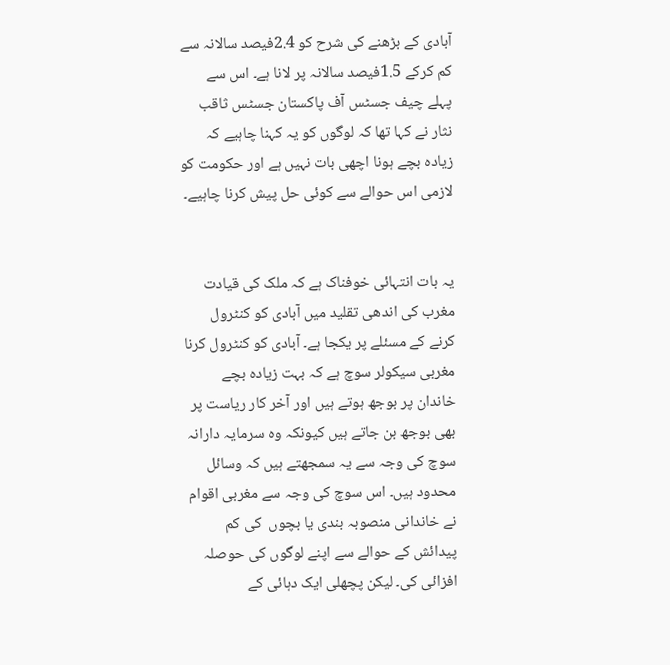آبادی کے بڑھنے کی شرح کو 2.4فیصد سالانہ سے کم کرکے 1.5فیصد سالانہ پر لانا ہے۔ اس سے پہلے چیف جسٹس آف پاکستان جسٹس ثاقب نثار نے کہا تھا کہ لوگوں کو یہ کہنا چاہیے کہ زیادہ بچے ہونا اچھی بات نہیں ہے اور حکومت کو لازمی اس حوالے سے کوئی حل پیش کرنا چاہیے۔


یہ بات انتہائی خوفناک ہے کہ ملک کی قیادت مغرب کی اندھی تقلید میں آبادی کو کنٹرول کرنے کے مسئلے پر یکجا ہے۔ آبادی کو کنٹرول کرنا مغربی سیکولر سوچ ہے کہ بہت زیادہ بچے خاندان پر بوجھ ہوتے ہیں اور آخر کار ریاست پر بھی بوجھ بن جاتے ہیں کیونکہ وہ سرمایہ دارانہ سوچ کی وجہ سے یہ سمجھتے ہیں کہ وسائل محدود ہیں۔ اس سوچ کی وجہ سے مغربی اقوام نے خاندانی منصوبہ بندی یا بچوں  کی کم پیدائش کے حوالے سے اپنے لوگوں کی حوصلہ افزائی کی۔ لیکن پچھلی ایک دہائی کے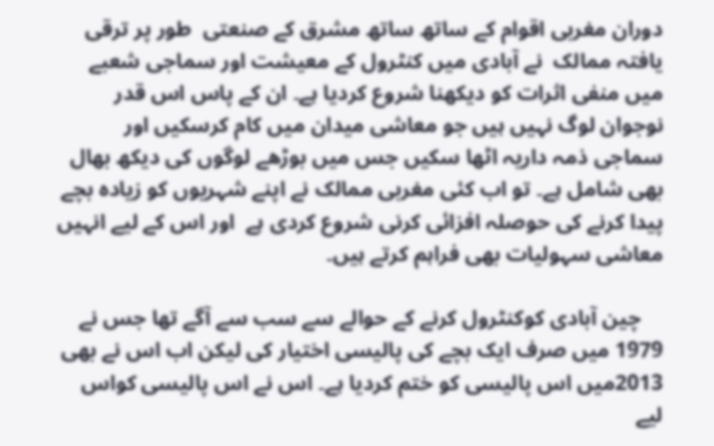دوران مغربی اقوام کے ساتھ ساتھ مشرق کے صنعتی  طور پر ترقی یافتہ ممالک  نے آبادی میں کنٹرول کے معیشت اور سماجی شعبے میں منفی اثرات کو دیکھنا شروع کردیا ہے۔ ان کے پاس اس قدر نوجوان لوگ نہیں ہیں جو معاشی میدان میں کام کرسکیں اور سماجی ذمہ داریہ اٹھا سکیں جس میں بوڑھے لوگوں کی دیکھ بھال بھی شامل ہے۔ تو اب کئی مغربی ممالک نے اپنے شہریوں کو زیادہ بچے پیدا کرنے کی حوصلہ افزائی کرنی شروع کردی ہے  اور اس کے لیے انہیں معاشی سہولیات بھی فراہم کرتے ہیں۔

    چین آبادی کوکنٹرول کرنے کے حوالے سے سب سے آگے تھا جس نے 1979 میں صرف ایک بچے کی پالیسی اختیار کی لیکن اب اس نے بھی 2013میں اس پالیسی کو ختم کردیا ہے۔ اس نے اس پالیسی کواس لیے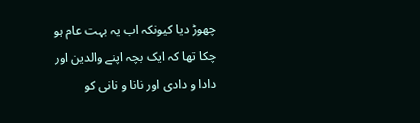چھوڑ دیا کیونکہ اب یہ بہت عام ہو چکا تھا کہ ایک بچہ اپنے والدین اور دادا و دادی اور نانا و نانی کو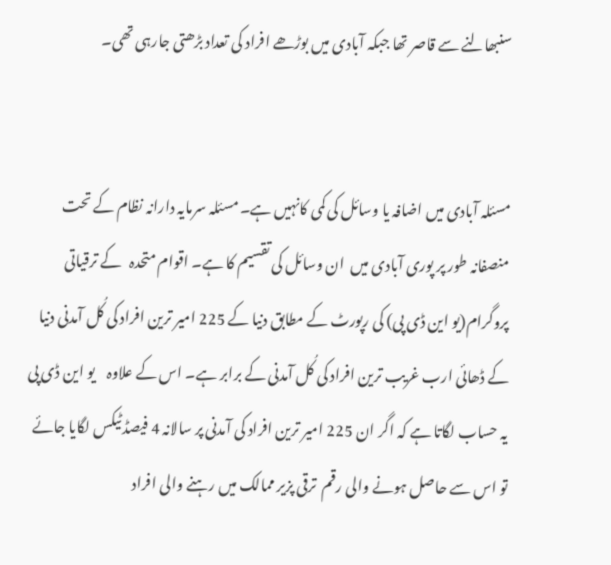سنبھالنے سے قاصر تھا جبکہ آبادی میں بوڑھے افراد کی تعداد بڑھتی جارہی تھی۔


مسئلہ آبادی میں اضافہ یا وسائل کی کمی کانہیں ہے۔ مسئلہ سرمایہ دارانہ نظام کے تحت منصفانہ طور پر پوری آبادی میں  ان وسائل کی تقسیم کا ہے۔ اقوام متحدہ   کے ترقیاتی پروگرام(یو این ڈی پی) کی رپورٹ کے مطابق دنیا کے 225 امیر ترین افراد کی کُل آمدنی دنیا کے ڈھائی ارب غریب ترین افراد کی کُل آمدنی کے برابر ہے۔ اس کے علاوہ    یو این ڈی پی یہ حساب لگاتا ہے کہ اگر ان 225 امیر ترین افراد کی آمدنی پر سالانہ 4 فیصڈ ٹیکس لگایا جائے تو اس سے حاصل ہونے والی رقم  ترقی پزیر ممالک میں رہنے والی افراد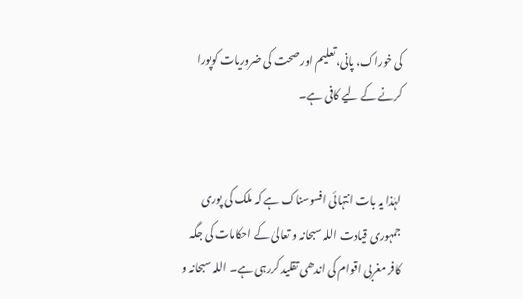کی خوراک، پانی،تعلیم اور صحت کی ضروریات کوپورا کرنے کے لیے کافی ہے۔


لہٰذا یہ بات انتہائی افسوسناک ہے کہ ملک کی پوری جمہوری قیادت اللہ سبحانہ و تعالیٰ کے احکامات کی جگہ  کافر مغربی اقوام کی اندھی تقلید کررہی ہے۔ اللہ سبحانہ و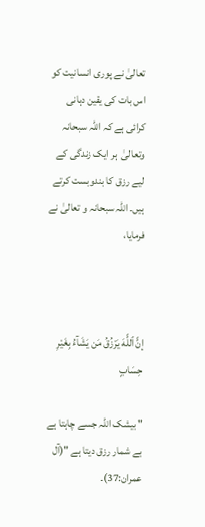تعالیٰ نے پوری انسانیت کو اس بات کی یقین دہانی کرائی ہے کہ اللہ سبحانہ وتعالیٰ  ہر ایک زندگی کے لیے رزق کا بندوبست کرتے ہیں۔ اللہ سبحانہ و تعالیٰ نے فرمایا،



إنًّ ٱللًّهَ يَرْزُقُ مَن يَشَآءُ بِغَيْرِ حِسَابٍ

" بیشک اللہ جسے چاہتا ہے بے شمار رزق دیتا ہے "(آل عمران:37)۔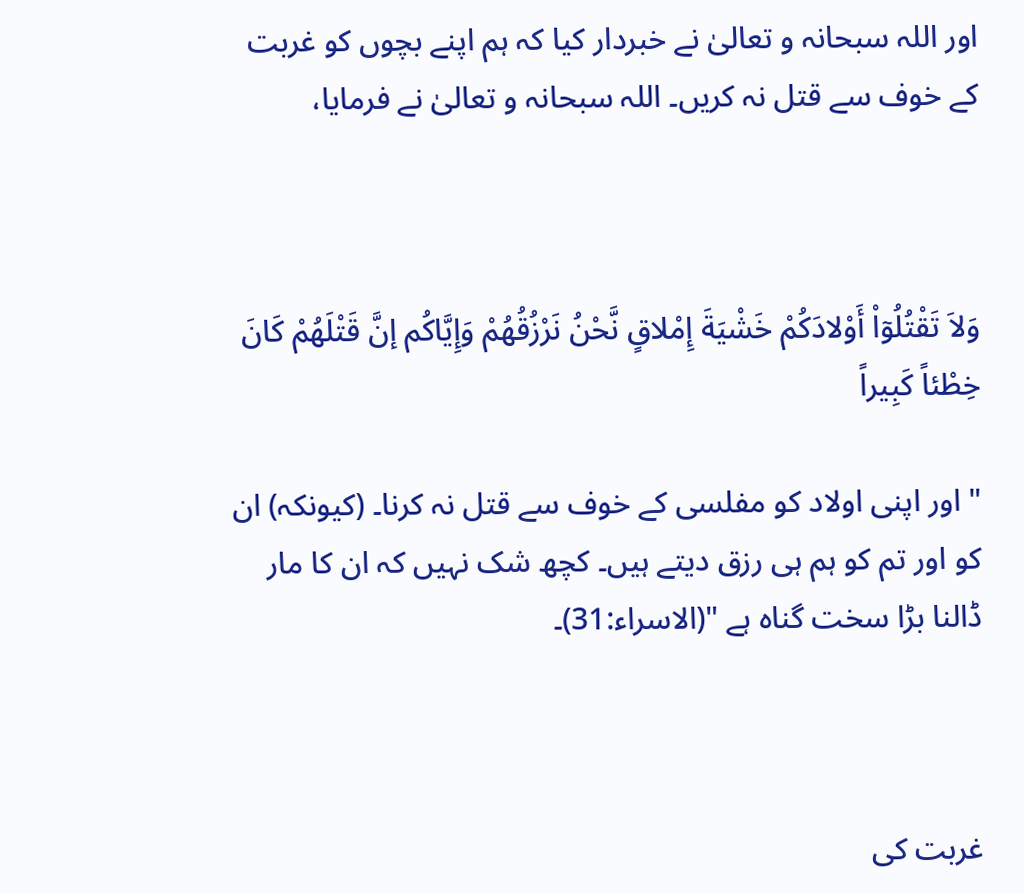اور اللہ سبحانہ و تعالیٰ نے خبردار کیا کہ ہم اپنے بچوں کو غربت کے خوف سے قتل نہ کریں۔ اللہ سبحانہ و تعالیٰ نے فرمایا،



وَلاَ تَقْتُلُوۤاْ أَوْلادَكُمْ خَشْيَةَ إِمْلاقٍ نَّحْنُ نَرْزُقُهُمْ وَإِيَّاكُم إنَّ قَتْلَهُمْ كَانَ خِطْئاً كَبِيراً

" اور اپنی اولاد کو مفلسی کے خوف سے قتل نہ کرنا۔ (کیونکہ) ان کو اور تم کو ہم ہی رزق دیتے ہیں۔ کچھ شک نہیں کہ ان کا مار ڈالنا بڑا سخت گناہ ہے "(الاسراء:31)۔



غربت کی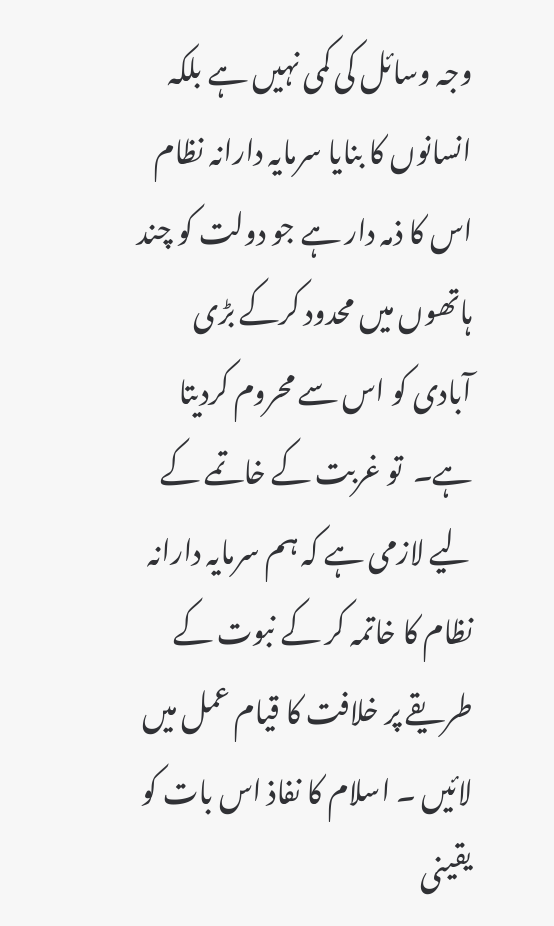وجہ وسائل کی کمی نہیں ہے بلکہ انسانوں کا بنایا سرمایہ دارانہ نظام اس کا ذمہ دار ہے جو دولت کو چند ہاتھوں میں محدود کرکے بڑی آبادی کو اس سے محروم کردیتا ہے۔  تو غربت کے خاتمے کے لیے لازمی ہے کہ ہم سرمایہ دارانہ نظام کا خاتمہ کر کے نبوت کے طریقے پر خلافت کا قیام عمل میں لائیں ۔ اسلام کا نفاذ اس بات کو یقینی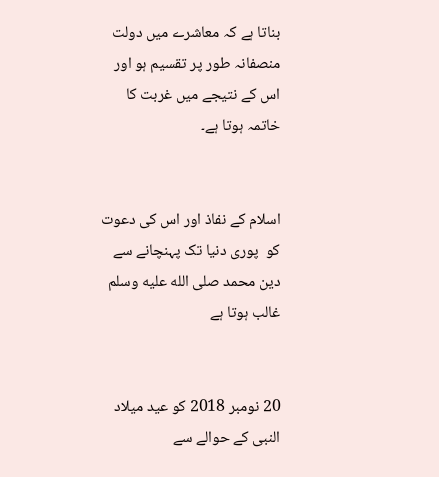بناتا ہے کہ معاشرے میں دولت منصفانہ طور پر تقسیم ہو اور اس کے نتیجے میں غربت کا خاتمہ ہوتا ہے۔


اسلام کے نفاذ اور اس کی دعوت کو  پوری دنیا تک پہنچانے سے دین محمد صلى الله عليه وسلم غالب ہوتا ہے


20 نومبر 2018 کو عید میلاد النبی کے حوالے سے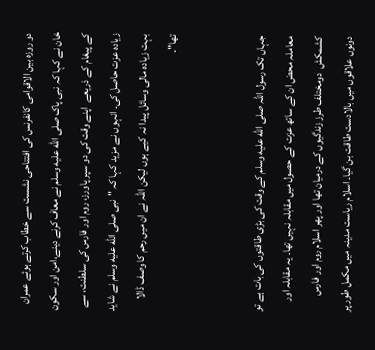دو روزہ بین الاقوامی کانفرنس کی افتتاحی نشست سے خطاب کرتے ہوئے عمران خان نے کہا کہ نبی پاک صلى الله عليه وسلم نے معاف کرنے دینے،امن اور سکون کے پیغام کے ذریعے  اپنے وقت کی دو سپر پاورز، روم اور فارس کی سلطنت، سے زیادہ عزت حاصل کی۔ انہوں نے مزید کہا کہ "نبی صلى الله عليه وسلم نے شاید بہت زیادہ مالی وسائل پیدا نہ کیے ہوں لیکن اللہ نے ان میں رحم کا وصف ڈالا تھا"۔


جہاں تک رسول اللہ صلى الله عليه وسلم کے وقت کی بڑی طاقتوں کی بات ہے تو معاملہ محض ان کے ساتھ عزت کے حصول میں مقابلہ نہیں تھا۔ یہ مقابلہ اور کشمکش  دومختلف طرز زندگیوں کے درمیان تھا اور پھر اسلام روم اور فارس دونوں علاقوں میں بالادست طاقت بن گیا۔ اسلام ریاست مدینہ میں مکمل طور پر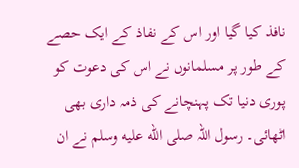نافذ کیا گیا اور اس کے نفاذ کے ایک حصے کے طور پر مسلمانوں نے اس کی دعوت کو پوری دنیا تک پہنچانے کی ذمہ داری بھی اٹھائی۔ رسول اللہ صلى الله عليه وسلم نے ان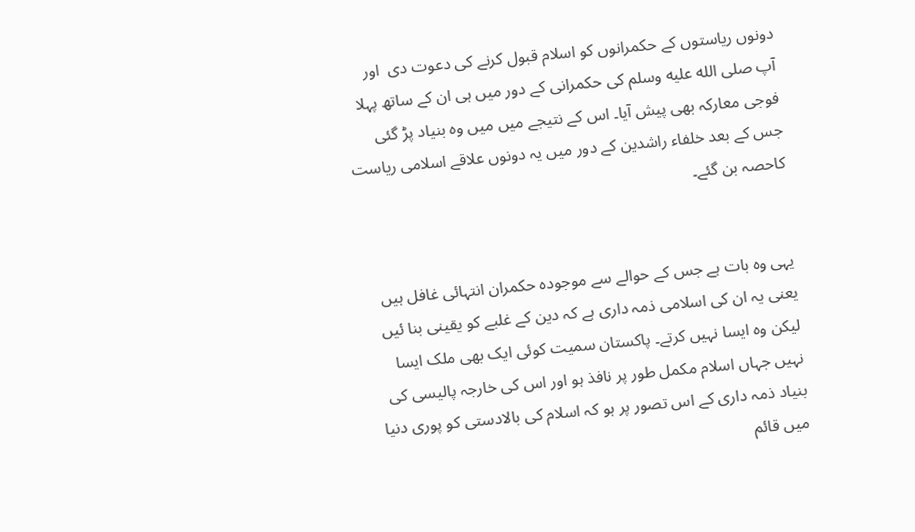دونوں ریاستوں کے حکمرانوں کو اسلام قبول کرنے کی دعوت دی  اور آپ صلى الله عليه وسلم کی حکمرانی کے دور میں ہی ان کے ساتھ پہلا فوجی معارکہ بھی پیش آیا۔ اس کے نتیجے میں میں وہ بنیاد پڑ گئی جس کے بعد خلفاء راشدین کے دور میں یہ دونوں علاقے اسلامی ریاست کاحصہ بن گئے۔


یہی وہ بات ہے جس کے حوالے سے موجودہ حکمران انتہائی غافل ہیں یعنی یہ ان کی اسلامی ذمہ داری ہے کہ دین کے غلبے کو یقینی بنا ئیں لیکن وہ ایسا نہیں کرتے۔ پاکستان سمیت کوئی ایک بھی ملک ایسا نہیں جہاں اسلام مکمل طور پر نافذ ہو اور اس کی خارجہ پالیسی کی بنیاد ذمہ داری کے اس تصور پر ہو کہ اسلام کی بالادستی کو پوری دنیا میں قائم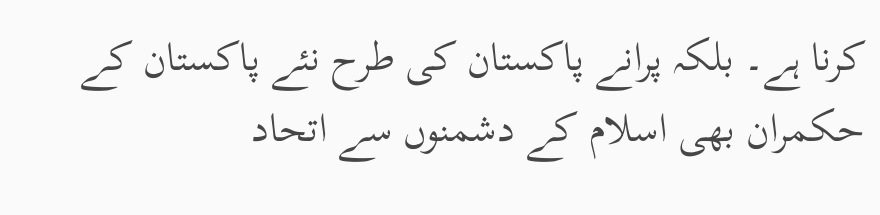کرنا ہے۔ بلکہ پرانے پاکستان کی طرح نئے پاکستان کے حکمران بھی اسلام کے دشمنوں سے اتحاد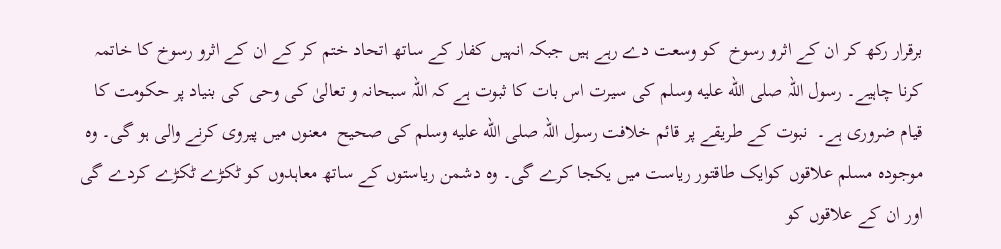برقرار رکھ کر ان کے اثرو رسوخ  کو وسعت دے رہے ہیں جبکہ انہیں کفار کے ساتھ اتحاد ختم کر کے ان کے اثرو رسوخ کا خاتمہ کرنا چاہیے۔ رسول اللہ صلى الله عليه وسلم کی سیرت اس بات کا ثبوت ہے کہ اللہ سبحانہ و تعالیٰ کی وحی کی بنیاد پر حکومت کا قیام ضروری ہے۔  نبوت کے طریقے پر قائم خلافت رسول اللہ صلى الله عليه وسلم کی صحیح  معنوں میں پیروی کرنے والی ہو گی۔ وہ موجودہ مسلم علاقوں کوایک طاقتور ریاست میں یکجا کرے گی۔ وہ دشمن ریاستوں کے ساتھ معاہدوں کو ٹکڑے ٹکڑے کردے گی اور ان کے علاقوں کو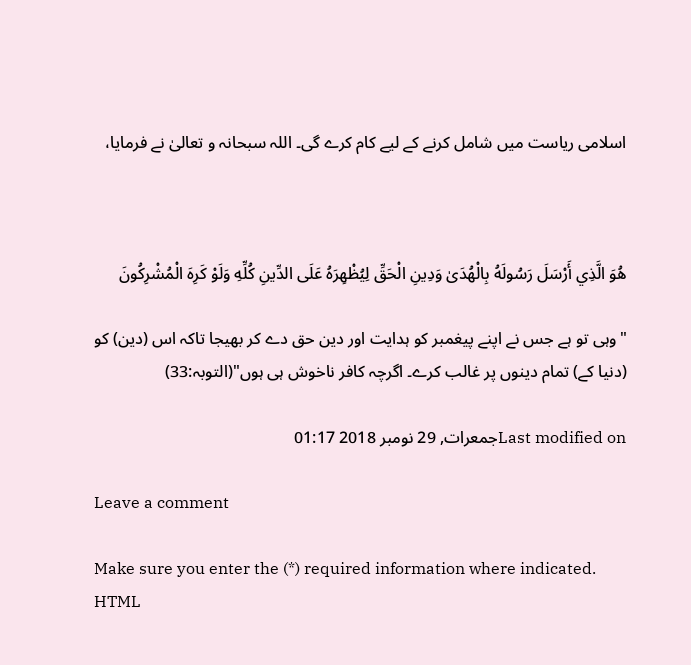اسلامی ریاست میں شامل کرنے کے لیے کام کرے گی۔ اللہ سبحانہ و تعالیٰ نے فرمایا،



هُوَ الَّذِي أَرْسَلَ رَسُولَهُ بِالْهُدَىٰ وَدِينِ الْحَقِّ لِيُظْهِرَهُ عَلَى الدِّينِ كُلِّهِ وَلَوْ كَرِهَ الْمُشْرِكُونَ

"وہی تو ہے جس نے اپنے پیغمبر کو ہدایت اور دین حق دے کر بھیجا تاکہ اس (دین) کو (دنیا کے) تمام دینوں پر غالب کرے۔ اگرچہ کافر ناخوش ہی ہوں"(التوبہ:33)

Last modified onجمعرات, 29 نومبر 2018 01:17

Leave a comment

Make sure you enter the (*) required information where indicated. HTML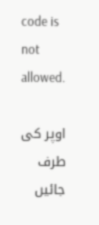code is not allowed.

اوپر کی طرف جائیں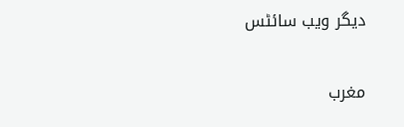دیگر ویب سائٹس

مغرب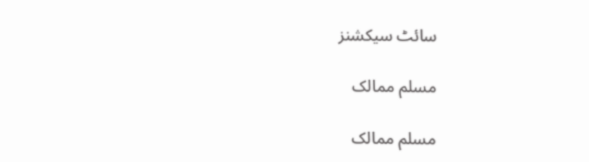سائٹ سیکشنز

مسلم ممالک

مسلم ممالک